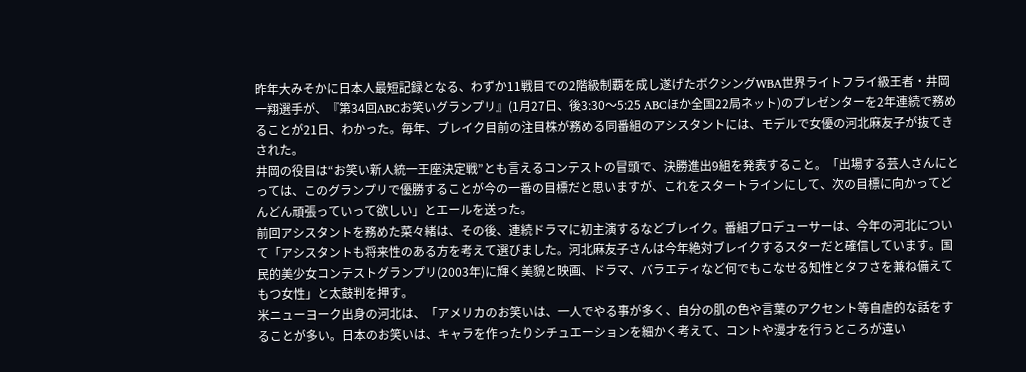昨年大みそかに日本人最短記録となる、わずか11戦目での2階級制覇を成し遂げたボクシングWBA世界ライトフライ級王者・井岡一翔選手が、『第34回ABCお笑いグランプリ』(1月27日、後3:30〜5:25 ABCほか全国22局ネット)のプレゼンターを2年連続で務めることが21日、わかった。毎年、ブレイク目前の注目株が務める同番組のアシスタントには、モデルで女優の河北麻友子が抜てきされた。
井岡の役目は“お笑い新人統一王座決定戦”とも言えるコンテストの冒頭で、決勝進出9組を発表すること。「出場する芸人さんにとっては、このグランプリで優勝することが今の一番の目標だと思いますが、これをスタートラインにして、次の目標に向かってどんどん頑張っていって欲しい」とエールを送った。
前回アシスタントを務めた菜々緒は、その後、連続ドラマに初主演するなどブレイク。番組プロデューサーは、今年の河北について「アシスタントも将来性のある方を考えて選びました。河北麻友子さんは今年絶対ブレイクするスターだと確信しています。国民的美少女コンテストグランプリ(2003年)に輝く美貌と映画、ドラマ、バラエティなど何でもこなせる知性とタフさを兼ね備えてもつ女性」と太鼓判を押す。
米ニューヨーク出身の河北は、「アメリカのお笑いは、一人でやる事が多く、自分の肌の色や言葉のアクセント等自虐的な話をすることが多い。日本のお笑いは、キャラを作ったりシチュエーションを細かく考えて、コントや漫才を行うところが違い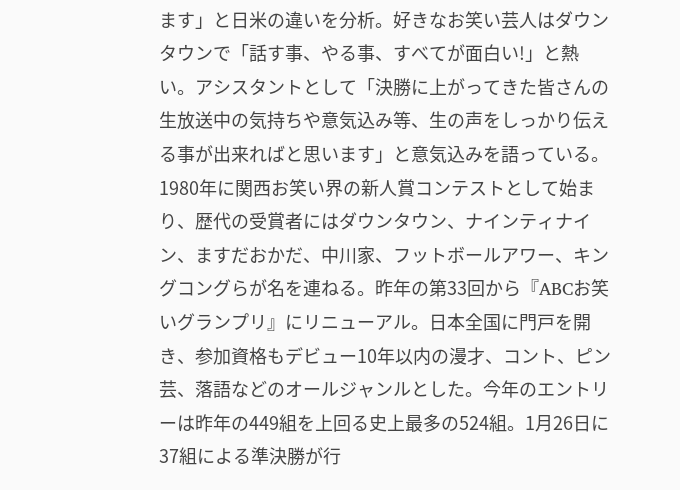ます」と日米の違いを分析。好きなお笑い芸人はダウンタウンで「話す事、やる事、すべてが面白い!」と熱い。アシスタントとして「決勝に上がってきた皆さんの生放送中の気持ちや意気込み等、生の声をしっかり伝える事が出来ればと思います」と意気込みを語っている。
1980年に関西お笑い界の新人賞コンテストとして始まり、歴代の受賞者にはダウンタウン、ナインティナイン、ますだおかだ、中川家、フットボールアワー、キングコングらが名を連ねる。昨年の第33回から『ABCお笑いグランプリ』にリニューアル。日本全国に門戸を開き、参加資格もデビュー10年以内の漫才、コント、ピン芸、落語などのオールジャンルとした。今年のエントリーは昨年の449組を上回る史上最多の524組。1月26日に37組による準決勝が行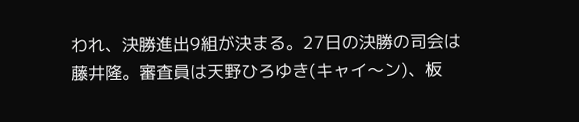われ、決勝進出9組が決まる。27日の決勝の司会は藤井隆。審査員は天野ひろゆき(キャイ〜ン)、板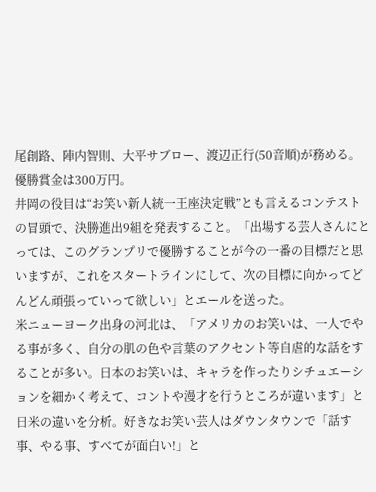尾創路、陣内智則、大平サブロー、渡辺正行(50音順)が務める。優勝賞金は300万円。
井岡の役目は“お笑い新人統一王座決定戦”とも言えるコンテストの冒頭で、決勝進出9組を発表すること。「出場する芸人さんにとっては、このグランプリで優勝することが今の一番の目標だと思いますが、これをスタートラインにして、次の目標に向かってどんどん頑張っていって欲しい」とエールを送った。
米ニューヨーク出身の河北は、「アメリカのお笑いは、一人でやる事が多く、自分の肌の色や言葉のアクセント等自虐的な話をすることが多い。日本のお笑いは、キャラを作ったりシチュエーションを細かく考えて、コントや漫才を行うところが違います」と日米の違いを分析。好きなお笑い芸人はダウンタウンで「話す事、やる事、すべてが面白い!」と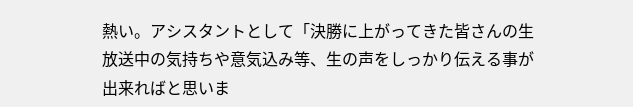熱い。アシスタントとして「決勝に上がってきた皆さんの生放送中の気持ちや意気込み等、生の声をしっかり伝える事が出来ればと思いま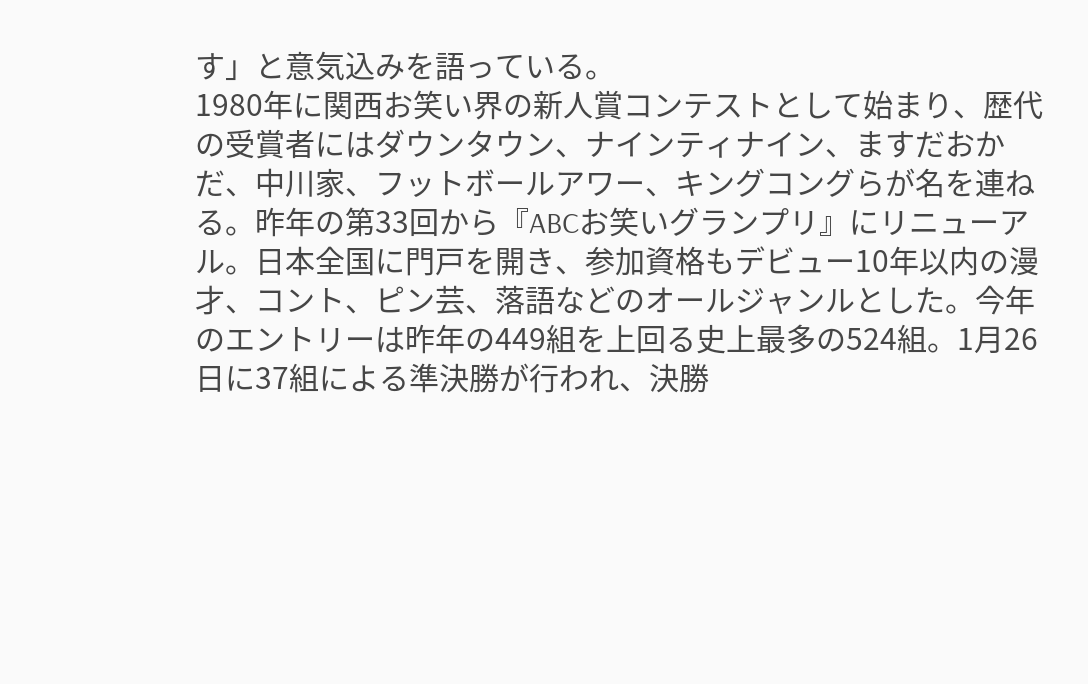す」と意気込みを語っている。
1980年に関西お笑い界の新人賞コンテストとして始まり、歴代の受賞者にはダウンタウン、ナインティナイン、ますだおかだ、中川家、フットボールアワー、キングコングらが名を連ねる。昨年の第33回から『ABCお笑いグランプリ』にリニューアル。日本全国に門戸を開き、参加資格もデビュー10年以内の漫才、コント、ピン芸、落語などのオールジャンルとした。今年のエントリーは昨年の449組を上回る史上最多の524組。1月26日に37組による準決勝が行われ、決勝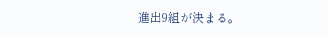進出9組が決まる。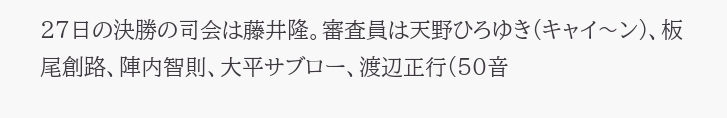27日の決勝の司会は藤井隆。審査員は天野ひろゆき(キャイ〜ン)、板尾創路、陣内智則、大平サブロー、渡辺正行(50音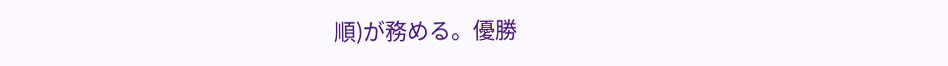順)が務める。優勝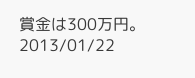賞金は300万円。
2013/01/22